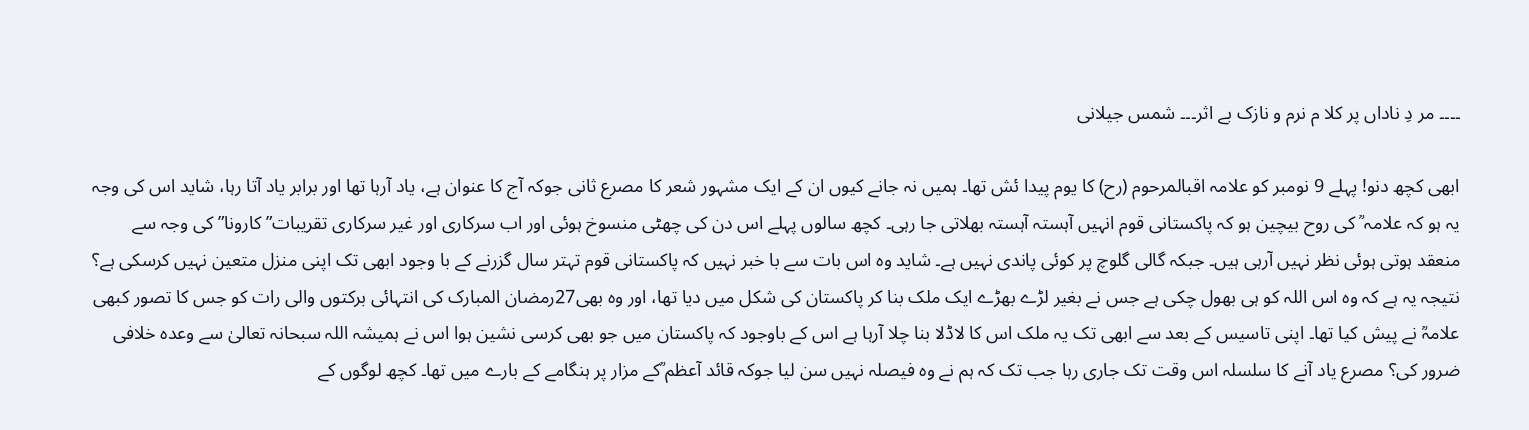۔۔۔۔ مر دِ ناداں پر کلا م نرم و نازک بے اثر۔۔۔ شمس جیلانی

ابھی کچھ دنو! پہلے 9 نومبر کو علامہ اقبالمرحوم (رح) کا یوم پیدا ئش تھا۔ ہمیں نہ جانے کیوں ان کے ایک مشہور شعر کا مصرع ثانی جوکہ آج کا عنوان ہے، یاد آرہا تھا اور برابر یاد آتا رہا، شاید اس کی وجہ یہ ہو کہ علامہ ؒ کی روح بیچین ہو کہ پاکستانی قوم انہیں آہستہ آہستہ بھلاتی جا رہی۔ کچھ سالوں پہلے اس دن کی چھٹی منسوخ ہوئی اور اب سرکاری اور غیر سرکاری تقریبات” کارونا” کی وجہ سے منعقد ہوتی ہوئی نظر نہیں آرہی ہیں۔ جبکہ گالی گلوچ پر کوئی پاندی نہیں ہے۔ شاید وہ اس بات سے با خبر نہیں کہ پاکستانی قوم تہتر سال گزرنے کے با وجود ابھی تک اپنی منزل متعین نہیں کرسکی ہے؟ نتیجہ یہ ہے کہ وہ اس اللہ کو ہی بھول چکی ہے جس نے بغیر لڑے بھڑے ایک ملک بنا کر پاکستان کی شکل میں دیا تھا، اور وہ بھی27رمضان المبارک کی انتہائی برکتوں والی رات کو جس کا تصور کبھی علامہؒ نے پیش کیا تھا۔ اپنی تاسیس کے بعد سے ابھی تک یہ ملک اس کا لاڈلا بنا چلا آرہا ہے اس کے باوجود کہ پاکستان میں جو بھی کرسی نشین ہوا اس نے ہمیشہ اللہ سبحانہ تعالیٰ سے وعدہ خلافی ضرور کی؟ مصرع یاد آنے کا سلسلہ اس وقت تک جاری رہا جب تک کہ ہم نے وہ فیصلہ نہیں سن لیا جوکہ قائد آعظم ؒکے مزار پر ہنگامے کے بارے میں تھا۔ کچھ لوگوں کے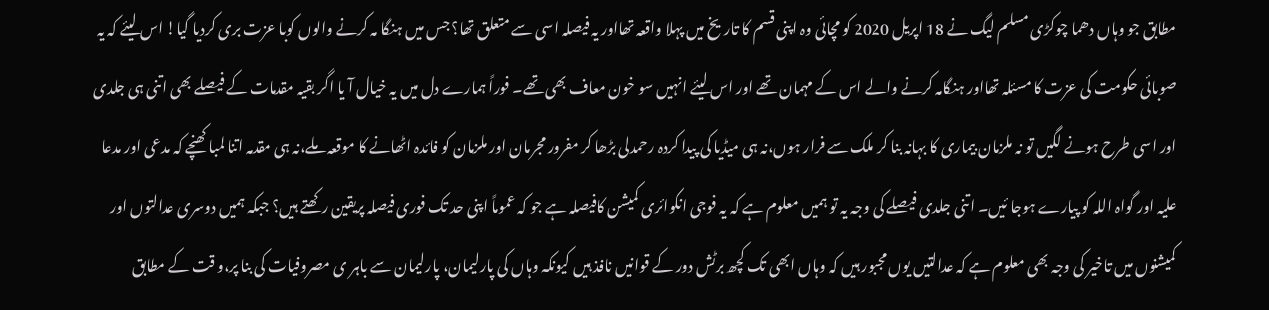مطابق جو وہاں دھما چوکڑی مسلم لیگ نے 18 اپریل 2020 کو مچائی وہ اپنی قسم کا تاریخ میں پہلا واقعہ تھااور یہ فیصلہ اسی سے متعلق تھا؟ جس میں ہنگا مہ کرنے والوں کوبا عزت بری کردیا گیا! اس لیئے کہ یہ صوبائی حکومت کی عزت کا مسئلہ تھااور ہنگامہ کرنے والے اس کے مہمان تھے اور اس لیئے انہیں سو خون معاف بھی تھے۔ فوراً ہمارے دل میں یہ خیال آ یا اگر بقیہ مقدمات کے فیصلے بھی اتنی ہی جلدی اور اسی طرح ہونے لگیں تو نہ ملزمان بیماری کا بہانہ بنا کر ملک سے فرار ہوں،نہ ہی میڈیا کی پیدا کردہ رحمدلی بڑھا کر مفرور مجرمان اور ملزمان کو فائدہ اٹھانے کا موقعہ ملے،نہ ہی مقدمہ اتنا لمبا کھنچے کہ مدعی اور مدعا علیہ اور گواہ اللہ کو پیارے ہوجا ئیں۔ اتنی جلدی فیصلے کی وجہ یہ تو ہمیں معلوم ہے کہ یہ فوجی انکوائری کمیشن کافیصلہ ہے جو کہ عموماً اپنی حد تک فوری فیصلہ پریقین رکھتے ہیں؟ جبکہ ہمیں دوسری عدالتوں اور کمیشنوں میں تاخیر کی وجہ بھی معلوم ہے کہ عدالتیں یوں مجبور ہیں کہ وہاں ابھی تک کچھ برٹش دور کے قوانیں نافذ ہیں کیونکہ وہاں کی پارلیمان، پارلیمان سے باہر ی مصروفیات کی بنا پر،و قت کے مطابق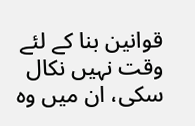قوانین بنا کے لئے وقت نہیں نکال سکی، ان میں وہ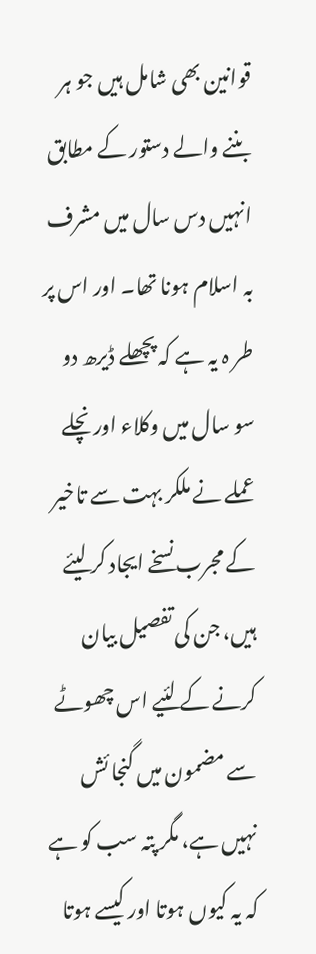قوانین بھی شامل ہیں جو ہر بننے والے دستور کے مطابق انہیں دس سال میں مشرف بہ اسلام ہونا تھا۔ اور اس پر طر ہ یہ ہے کہ پچھلے ڈیرھ دو سو سال میں وکلاء اور نچلے عملے نے ملکر بہت سے تاخیر کے مجرب نسخے ایجاد کر لیئے ہیں، جن کی تفصیل بیان کرنے کے لئیے اس چھوٹے سے مضمون میں گنجا ئش نہیں ہے، مگر پتہ سب کو ہے کہ یہ کیوں ہوتا اور کیسے ہوتا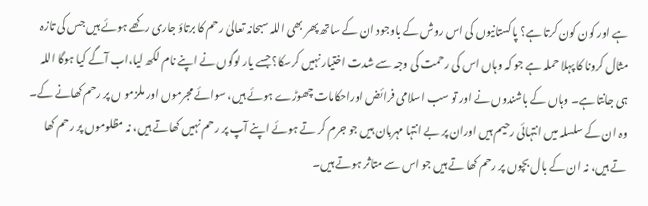ہے اور کون کون کرتا ہے؟ پاکستانیوں کی اس روش کے باوجود ان کے ساتھ پھر بھی اللہ سبحانہ تعالیٰ رحم کا برتاؤ جاری رکھے ہوئے ہیں جس کی تازہ مثال کرونا کا پہلا حملہ ہے جو کہ وہاں اس کی رحمت کی وجہ سے شدت اختیار نہیں کرسکا؟ جسے یار لوگوں نے اپنے نام لکھ لیا،اب آگے کیا ہوگا اللہ ہی جانتا ہے۔ وہاں کے باشندوں نے اور تو سب اسلامی فرائض اوراحکامات چھوڑے ہوئے ہیں، سوائے مجرموں اور ملزمو ں پر رحم کھانے کے۔ وہ ان کے سلسلہ میں انتہائی رحیم ہیں اوران پر بے انتہا مہربان ہیں جو جرم کر تے ہوئے اپنے آپ پر رحم نہیں کھاتے ہیں، نہ مظلوموں پر رحم کھا تے ہیں، نہ ان کے بال بچوں پر رحم کھا تے ہیں جو اس سے متاثر ہوتے ہیں۔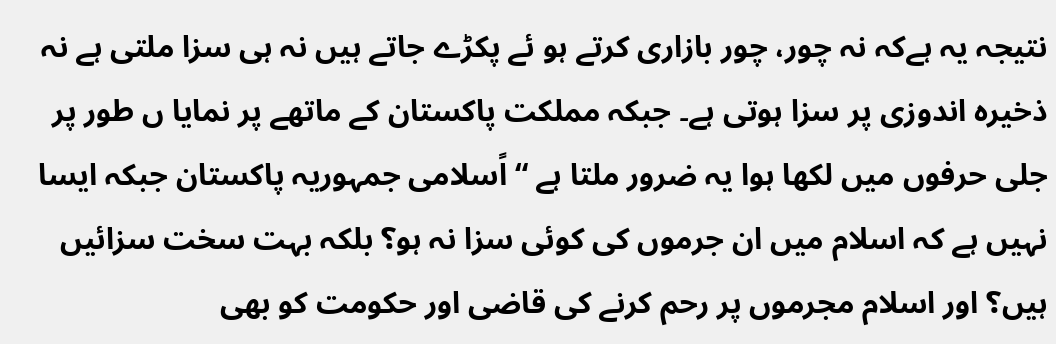نتیجہ یہ ہےکہ نہ چور، چور بازاری کرتے ہو ئے پکڑے جاتے ہیں نہ ہی سزا ملتی ہے نہ ذخیرہ اندوزی پر سزا ہوتی ہے۔ جبکہ مملکت پاکستان کے ماتھے پر نمایا ں طور پر جلی حرفوں میں لکھا ہوا یہ ضرور ملتا ہے “ اًسلامی جمہوریہ پاکستان جبکہ ایسا نہیں ہے کہ اسلام میں ان جرموں کی کوئی سزا نہ ہو؟ بلکہ بہت سخت سزائیں ہیں؟ اور اسلام مجرموں پر رحم کرنے کی قاضی اور حکومت کو بھی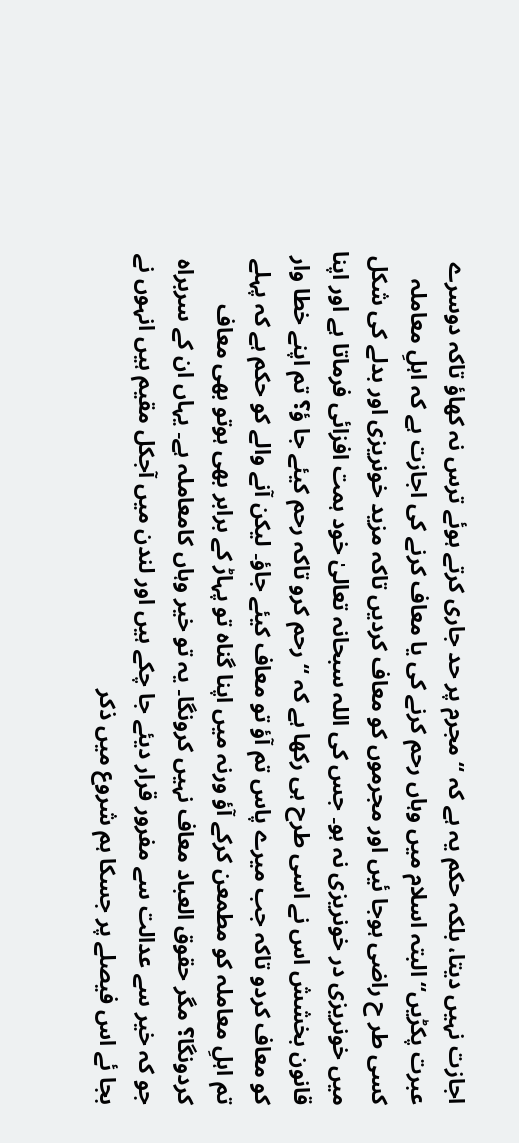اجازت نہیں دیتا، بلکہ حکم یہ ہے کہ “ مجرم پر حد جاری کرتے ہوئے ترس نہ کھاؤ تاکہ دوسرے عبرت پکڑیں“ البتہ اسلام میں وہاں رحم کرنے کی یا معاف کرنے کی اجازت ہے کہ اہلِ معاملہ کسی طر ح راضی ہوجا ئیں اور مجرموں کو معاف کردیں تاکہ مزید خونریزی اور بدلے کی شکل میں خونریزی در خونریزی نہ ہو۔ جس کی اللہ سبحانہ تعالیٰ خود ہمت افزائی فرماتا ہے اور اپنا قانون بخشش اس نے اسی طرح ہی رکھا ہے کہ “ رحم کرو تاکہ رحم کیئے جا ؤ؟ تم اپنے خطا وار کو معاف کردو تاکہ جب میرے پاس تم آؤ تو معاف کیئے جاؤ۔ لیکن آنے والے کو حکم ہے کہ پہلے تم اہلِ معاملہ کو مطمعن کرکے آؤ ورنہ میں اپنا گناہ تو پہاڑ کے برابر بھی ہوتو بھی معاف کردونگا؟ مگر حقوق العباد معاف نہیں کرونگا۔ یہ تو خیر وہاں کامعاملہ ہے۔ یہاں ان کے سربراہ جو کہ خیر سے عدالت سے مفرور قرار دیئے جا چکے ہیں اور لندن میں آجکل مقیم ہیں انہوں نے بجا ئے اس فیصلے پر جسکا ہم شروع میں ذکر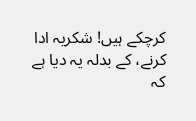کرچکے ہیں! شکریہ ادا کرنے، کے بدلہ یہ دیا ہے کہ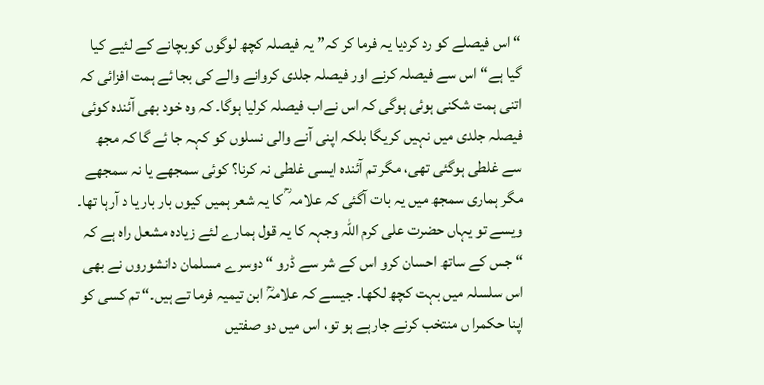“ اس فیصلے کو رد کردیا یہ فرما کر کہ” یہ فیصلہ کچھ لوگوں کوبچانے کے لئیے کیا گیا ہے“ اس سے فیصلہ کرنے اور فیصلہ جلدی کروانے والے کی بجا ئے ہمت افزائی کہ اتنی ہمت شکنی ہوئی ہوگی کہ اس نےاب فیصلہ کرلیا ہوگا۔ کہ وہ خود بھی آئندہ کوئی فیصلہ جلدی میں نہیں کریگا بلکہ اپنی آنے والی نسلوں کو کہہ جا ئے گا کہ مجھ سے غلطی ہوگئی تھی، مگر تم آئندہ ایسی غلطی نہ کرنا؟ کوئی سمجھے یا نہ سمجھے مگر ہماری سمجھ میں یہ بات آگئی کہ علامہ ؒ کا یہ شعر ہمیں کیوں بار بار یا د آرہا تھا۔ ویسے تو یہاں حضرت علی کرم اللہ وجہہ کا یہ قول ہمارے لئے زیادہ مشعل راہ ہے کہ “ جس کے ساتھ احسان کرو اس کے شر سے ڈرو “ دوسرے مسلمان دانشوروں نے بھی اس سلسلہ میں بہت کچھ لکھا۔ جیسے کہ علامہؒ ابن تیمیہ فرما تے ہیں۔“ تم کسی کو اپنا حکمرا ں منتخب کرنے جارہے ہو تو، اس میں دو صفتیں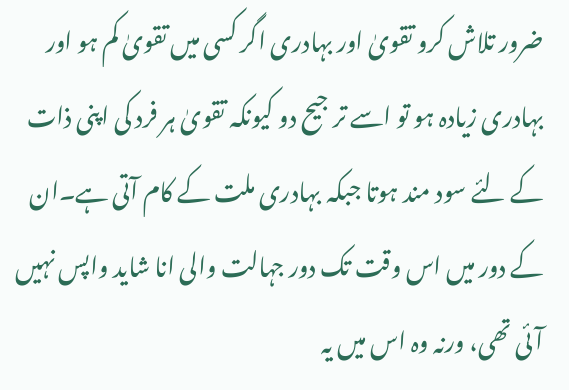ضرور تلاش کرو تقویٰ اور بہادری اگر کسی میں تقویٰ کم ہو اور بہادری زیادہ ہو تو اسے تر جیح دو کیونکہ تقویٰ ہر فرد کی اپنی ذات کے لئے سود مند ہوتا جبکہ بہادری ملت کے کام آتی ہے۔ان کے دور میں اس وقت تک دور جہالت والی انا شاید واپس نہیں آئی تھی، ورنہ وہ اس میں یہ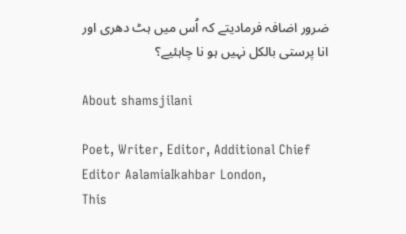ضرور اضافہ فرمادیتے کہ اُس میں ہٹ دھری اور انا پرستی بالکل نہیں ہو نا چاہئیے؟

About shamsjilani

Poet, Writer, Editor, Additional Chief Editor AalamiaIkahbar London,
This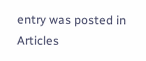entry was posted in Articles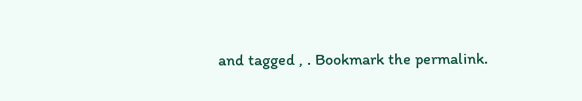and tagged , . Bookmark the permalink.